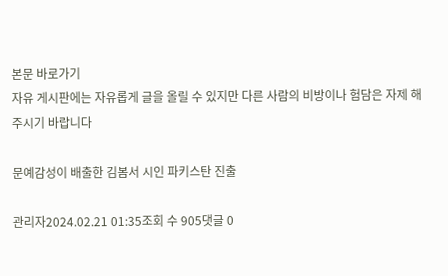본문 바로가기
자유 게시판에는 자유롭게 글을 올릴 수 있지만 다른 사람의 비방이나 험담은 자제 해주시기 바랍니다

문예감성이 배출한 김봄서 시인 파키스탄 진출

관리자2024.02.21 01:35조회 수 905댓글 0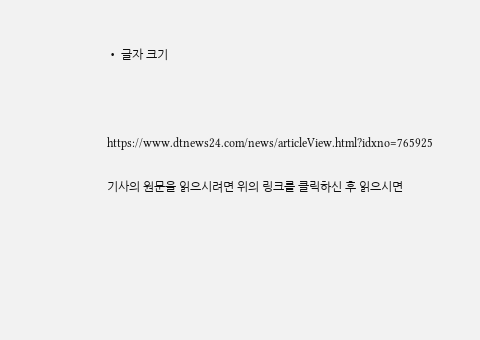• 글자 크기



https://www.dtnews24.com/news/articleView.html?idxno=765925

기사의 원문을 읽으시려면 위의 링크를 클릭하신 후 읽으시면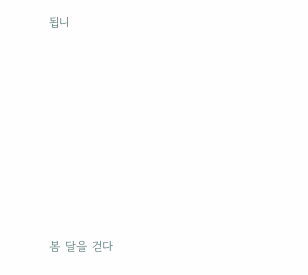됩니









봄 달을 걷다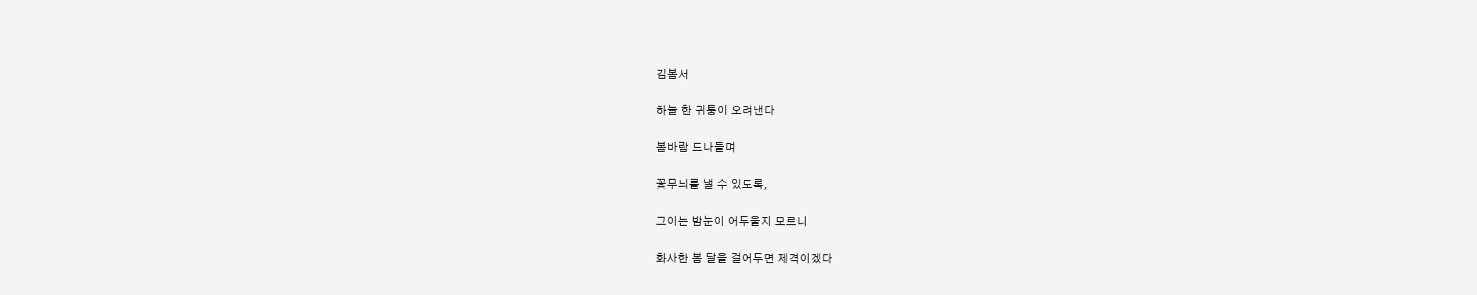김봄서

하늘 한 귀퉁이 오려낸다

봄바람 드나들며

꽃무늬를 낼 수 있도록,

그이는 밤눈이 어두울지 모르니

화사한 봄 달을 걸어두면 제격이겠다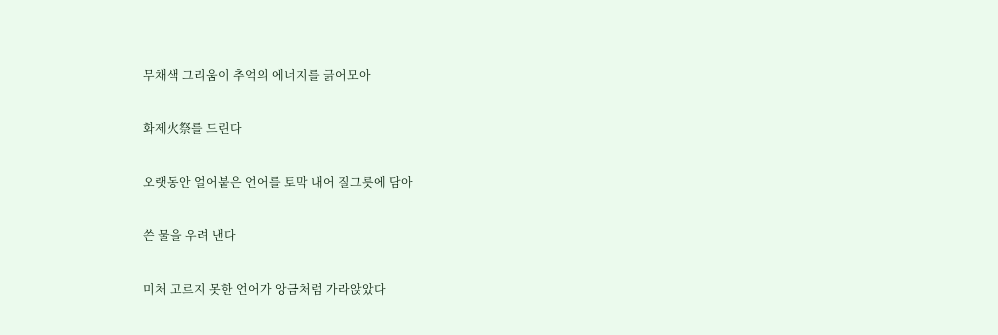무채색 그리움이 추억의 에너지를 긁어모아

화제火祭를 드린다

오랫동안 얼어붙은 언어를 토막 내어 질그릇에 담아

쓴 물을 우려 낸다

미처 고르지 못한 언어가 앙금처럼 가라앉았다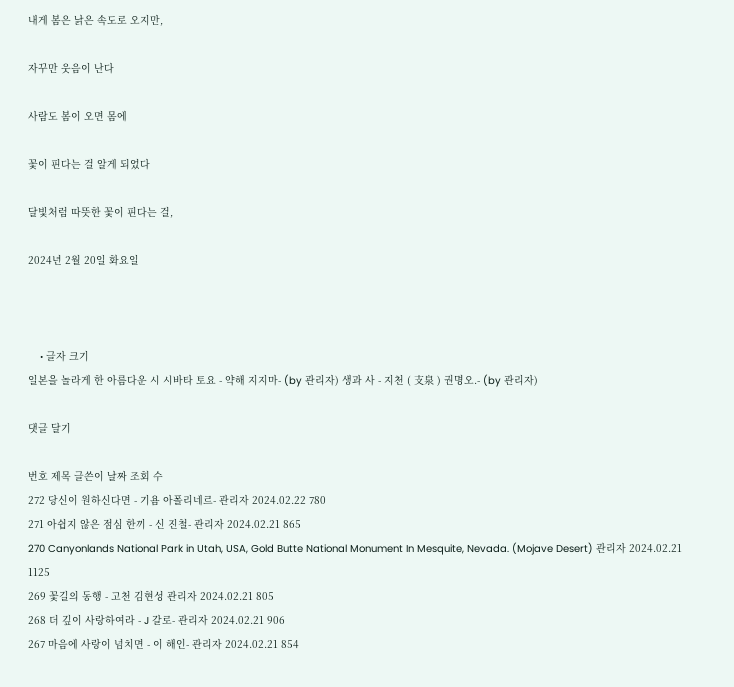내게 봄은 낡은 속도로 오지만,

자꾸만 웃음이 난다

사람도 봄이 오면 몸에

꽃이 핀다는 걸 알게 되었다

달빛처럼 따뜻한 꽃이 핀다는 걸,

2024년 2월 20일 화요일



    • 글자 크기
일본을 놀라게 한 아름다운 시 시바타 토요 - 약해 지지마- (by 관리자) 생과 사 - 지천 ( 支泉 ) 권명오.- (by 관리자)

댓글 달기

번호 제목 글쓴이 날짜 조회 수
272 당신이 원하신다면 - 기욤 아폴리네르- 관리자 2024.02.22 780
271 아쉽지 않은 점심 한끼 - 신 진철- 관리자 2024.02.21 865
270 Canyonlands National Park in Utah, USA, Gold Butte National Monument In Mesquite, Nevada. (Mojave Desert) 관리자 2024.02.21 1125
269 꽃길의 동행 - 고천 김현성 관리자 2024.02.21 805
268 더 깊이 사랑하여라 - J 갈로- 관리자 2024.02.21 906
267 마음에 사랑이 넘치면 - 이 해인- 관리자 2024.02.21 854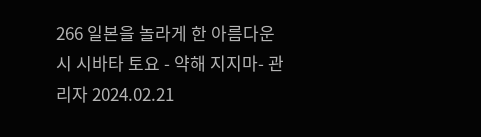266 일본을 놀라게 한 아름다운 시 시바타 토요 - 약해 지지마- 관리자 2024.02.21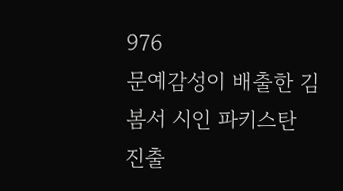976
문예감성이 배출한 김봄서 시인 파키스탄 진출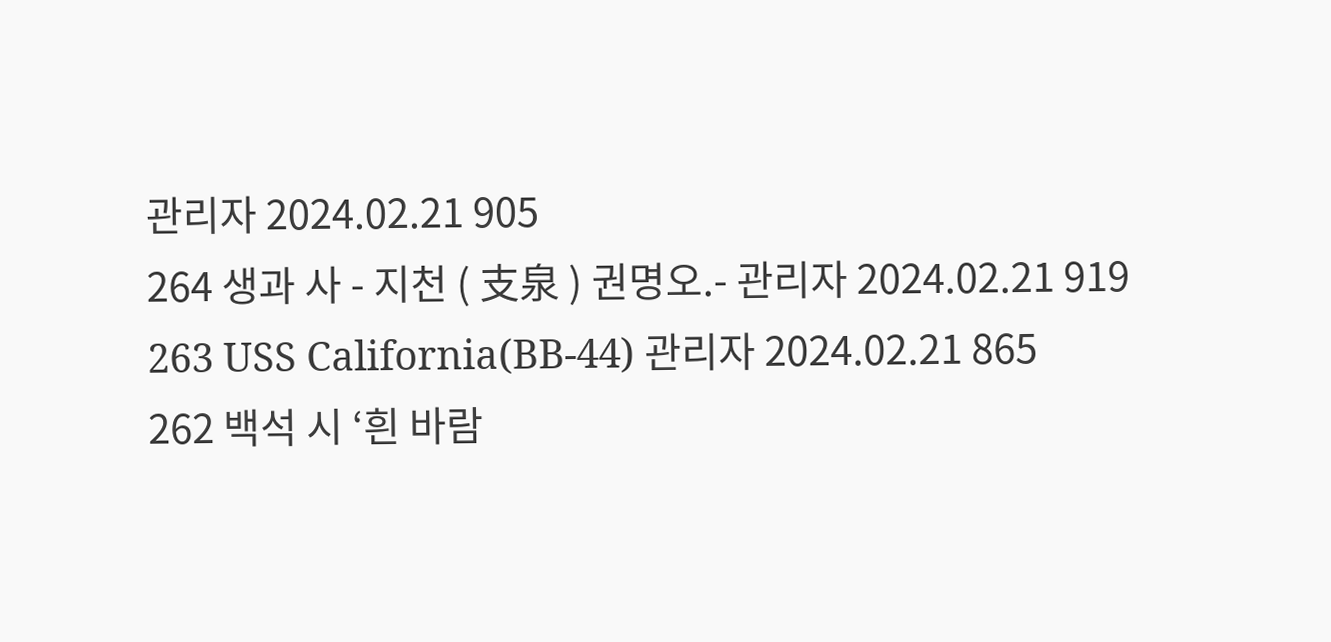관리자 2024.02.21 905
264 생과 사 - 지천 ( 支泉 ) 권명오.- 관리자 2024.02.21 919
263 USS California(BB-44) 관리자 2024.02.21 865
262 백석 시 ‘흰 바람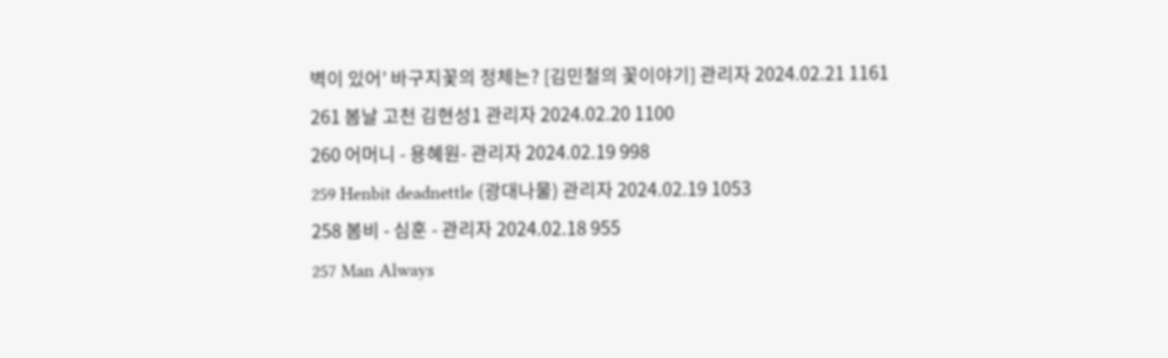벽이 있어’ 바구지꽃의 정체는? [김민철의 꽃이야기] 관리자 2024.02.21 1161
261 봄날 고천 김현성1 관리자 2024.02.20 1100
260 어머니 - 용혜원- 관리자 2024.02.19 998
259 Henbit deadnettle (광대나물) 관리자 2024.02.19 1053
258 봄비 - 심훈 - 관리자 2024.02.18 955
257 Man Always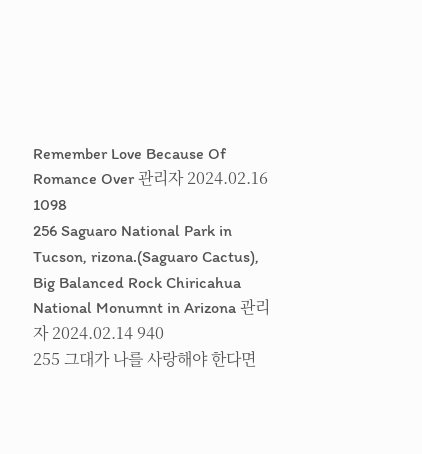Remember Love Because Of Romance Over 관리자 2024.02.16 1098
256 Saguaro National Park in Tucson, rizona.(Saguaro Cactus), Big Balanced Rock Chiricahua National Monumnt in Arizona 관리자 2024.02.14 940
255 그대가 나를 사랑해야 한다면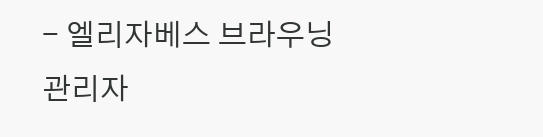- 엘리자베스 브라우닝 관리자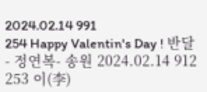2024.02.14 991
254 Happy Valentin's Day ! 반달 - 정연복- 송원 2024.02.14 912
253 이(李)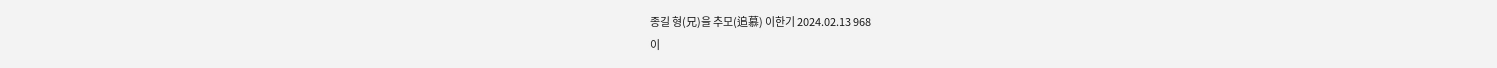종길 형(兄)을 추모(追慕) 이한기 2024.02.13 968
이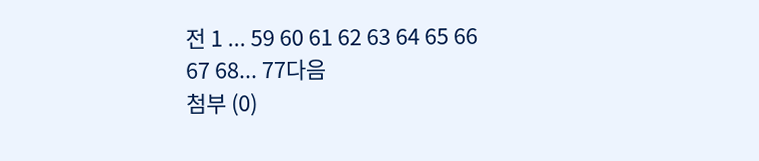전 1 ... 59 60 61 62 63 64 65 66 67 68... 77다음
첨부 (0)